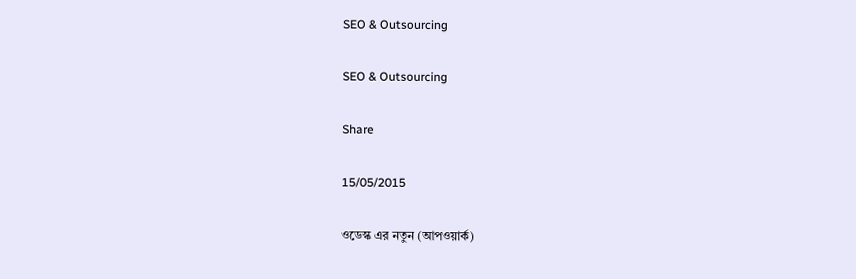SEO & Outsourcing

SEO & Outsourcing

Share

15/05/2015

ওডেস্ক এর নতুন (আপওয়ার্ক)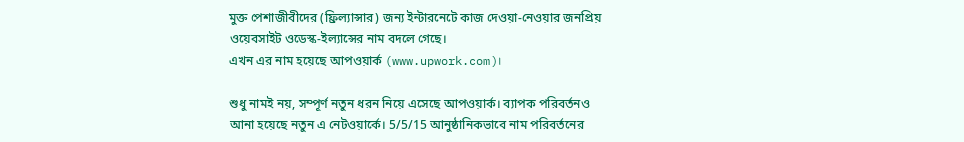মুক্ত পেশাজীবীদের (ফ্রিল্যান্সার) জন্য ইন্টারনেটে কাজ দেওয়া-নেওয়ার জনপ্রিয় ওয়েবসাইট ওডেস্ক-ইল্যান্সের নাম বদলে গেছে।
এখন এর নাম হয়েছে আপওয়ার্ক (www.upwork.com)।

শুধু নামই নয়, সম্পূর্ণ নতুন ধরন নিয়ে এসেছে আপওয়ার্ক। ব্যাপক পরিবর্তনও আনা হয়েছে নতুন এ নেটওয়ার্কে। 5/5/15 আনুষ্ঠানিকভাবে নাম পরিবর্তনের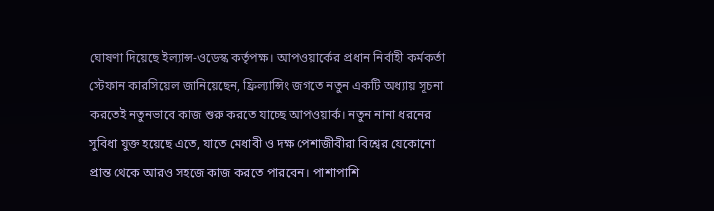ঘোষণা দিয়েছে ইল্যান্স-ওডেস্ক কর্তৃপক্ষ। আপওয়ার্কের প্রধান নির্বাহী কর্মকর্তা স্টেফান কারসিয়েল জানিয়েছেন, ফ্রিল্যান্সিং জগতে নতুন একটি অধ্যায় সূচনা করতেই নতুনভাবে কাজ শুরু করতে যাচ্ছে আপওয়ার্ক। নতুন নানা ধরনের সুবিধা যুক্ত হয়েছে এতে, যাতে মেধাবী ও দক্ষ পেশাজীবীরা বিশ্বের যেকোনো প্রান্ত থেকে আরও সহজে কাজ করতে পারবেন। পাশাপাশি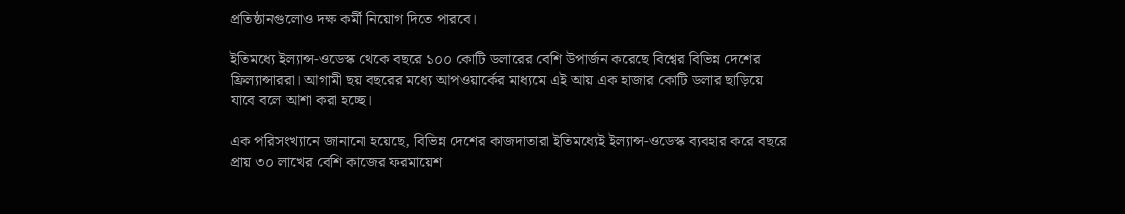প্রতিষ্ঠানগুলোও দক্ষ কর্মী নিয়োগ দিতে পারবে।

ইতিমধ্যে ইল্যান্স-ওডেস্ক থেকে বছরে ১০০ কোটি ডলারের বেশি উপার্জন করেছে বিশ্বের বিভিন্ন দেশের ফ্রিল্যান্সাররা। আগামী ছয় বছরের মধ্যে আপওয়ার্কের মাধ্যমে এই আয় এক হাজার কোটি ডলার ছাড়িয়ে যাবে বলে আশা করা হচ্ছে।

এক পরিসংখ্যানে জানানো হয়েছে, বিভিন্ন দেশের কাজদাতারা ইতিমধ্যেই ইল্যান্স-ওডেস্ক ব্যবহার করে বছরে প্রায় ৩০ লাখের বেশি কাজের ফরমায়েশ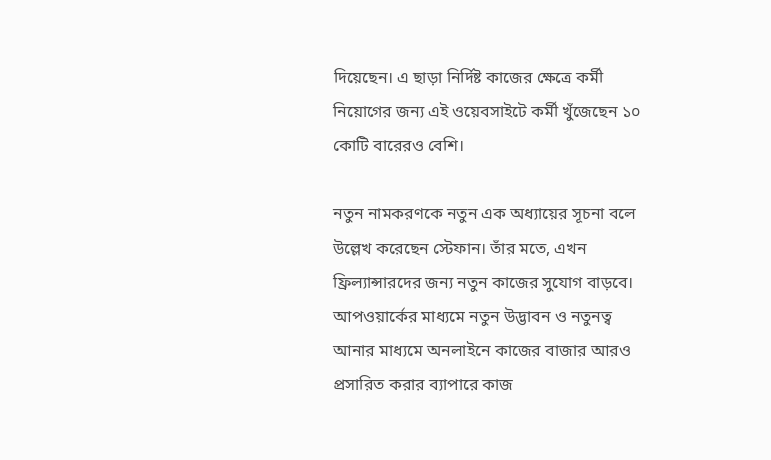দিয়েছেন। এ ছাড়া নির্দিষ্ট কাজের ক্ষেত্রে কর্মী নিয়োগের জন্য এই ওয়েবসাইটে কর্মী খুঁজেছেন ১০ কোটি বারেরও বেশি।

নতুন নামকরণকে নতুন এক অধ্যায়ের সূচনা বলে উল্লেখ করেছেন স্টেফান। তাঁর মতে, এখন ফ্রিল্যান্সারদের জন্য নতুন কাজের সুযোগ বাড়বে। আপওয়ার্কের মাধ্যমে নতুন উদ্ভাবন ও নতুনত্ব আনার মাধ্যমে অনলাইনে কাজের বাজার আরও প্রসারিত করার ব্যাপারে কাজ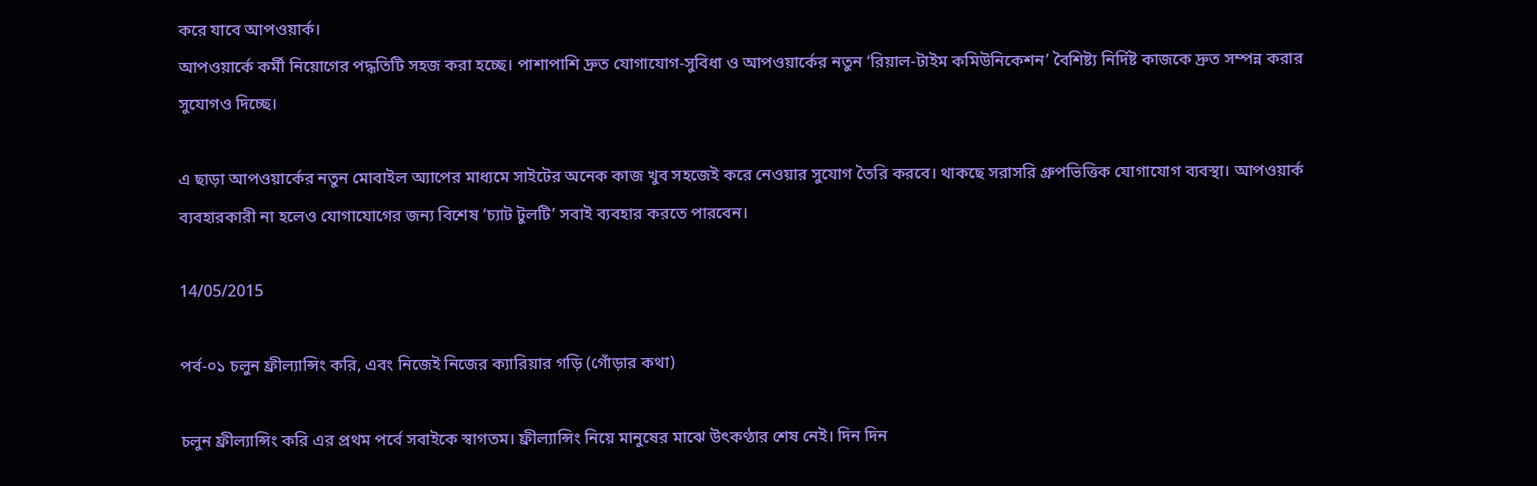করে যাবে আপওয়ার্ক।
আপওয়ার্কে কর্মী নিয়োগের পদ্ধতিটি সহজ করা হচ্ছে। পাশাপাশি দ্রুত যোগাযোগ-সুবিধা ও আপওয়ার্কের নতুন ‘রিয়াল-টাইম কমিউনিকেশন’ বৈশিষ্ট্য নির্দিষ্ট কাজকে দ্রুত সম্পন্ন করার সুযোগও দিচ্ছে।

এ ছাড়া আপওয়ার্কের নতুন মোবাইল অ্যাপের মাধ্যমে সাইটের অনেক কাজ খুব সহজেই করে নেওয়ার সুযোগ তৈরি করবে। থাকছে সরাসরি গ্রুপভিত্তিক যোগাযোগ ব্যবস্থা। আপওয়ার্ক ব্যবহারকারী না হলেও যোগাযোগের জন্য বিশেষ ‘চ্যাট টুলটি’ সবাই ব্যবহার করতে পারবেন।

14/05/2015

পর্ব-০১ চলুন ফ্রীল্যান্সিং করি, এবং নিজেই নিজের ক্যারিয়ার গড়ি (গোঁড়ার কথা)

চলুন ফ্রীল্যান্সিং করি এর প্রথম পর্বে সবাইকে স্বাগতম। ফ্রীল্যান্সিং নিয়ে মানুষের মাঝে উৎকণ্ঠার শেষ নেই। দিন দিন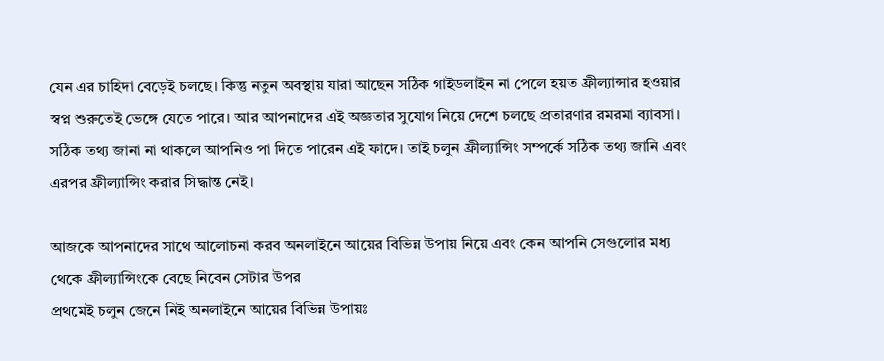যেন এর চাহিদা বেড়েই চলছে। কিন্তু নতুন অবস্থায় যারা আছেন সঠিক গাইডলাইন না পেলে হয়ত ফ্রীল্যান্সার হওয়ার স্বপ্ন শুরুতেই ভেঙ্গে যেতে পারে। আর আপনাদের এই অজ্ঞতার সুযোগ নিয়ে দেশে চলছে প্রতারণার রমরমা ব্যাবসা। সঠিক তথ্য জানা না থাকলে আপনিও পা দিতে পারেন এই ফাদে। তাই চলুন ফ্রীল্যান্সিং সম্পর্কে সঠিক তথ্য জানি এবং এরপর ফ্রীল্যান্সিং করার সিদ্ধান্ত নেই।

আজকে আপনাদের সাথে আলোচনা করব অনলাইনে আয়ের বিভিন্ন উপায় নিয়ে এবং কেন আপনি সেগুলোর মধ্য থেকে ফ্রীল্যান্সিংকে বেছে নিবেন সেটার উপর
প্রথমেই চলুন জেনে নিই অনলাইনে আয়ের বিভিন্ন উপায়ঃ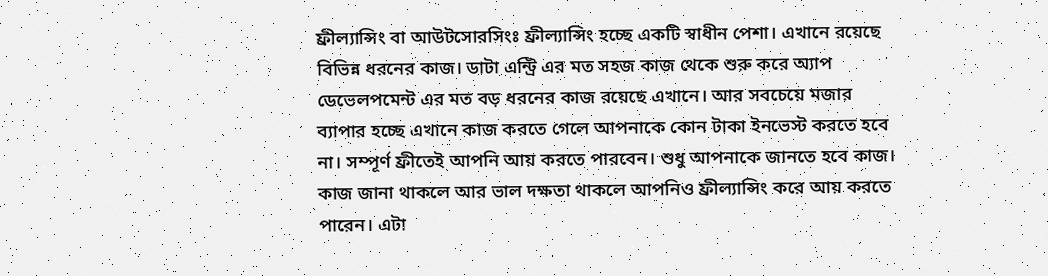ফ্রীল্যান্সিং বা আউটসোরসিংঃ ফ্রীল্যান্সিং হচ্ছে একটি স্বাধীন পেশা। এখানে রয়েছে বিভিন্ন ধরনের কাজ। ডাটা এন্ট্রি এর মত সহজ কাজ থেকে শুরু করে অ্যাপ ডেভেলপমেন্ট এর মত বড় ধরনের কাজ রয়েছে এখানে। আর সবচেয়ে মজার ব্যাপার হচ্ছে এখানে কাজ করতে গেলে আপনাকে কোন টাকা ইনভেস্ট করতে হবে না। সম্পূর্ণ ফ্রীতেই আপনি আয় করতে পারবেন। শুধু আপনাকে জানতে হবে কাজ। কাজ জানা থাকলে আর ভাল দক্ষতা থাকলে আপনিও ফ্রীল্যান্সিং করে আয় করতে পারেন। এটা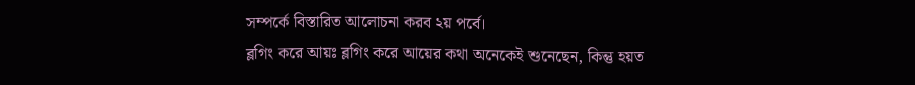সম্পর্কে বিস্তারিত আলোচনা করব ২য় পর্বে।
ব্লগিং করে আয়ঃ ব্লগিং করে আয়ের কথা অনেকেই শুনেছেন, কিন্তু হয়ত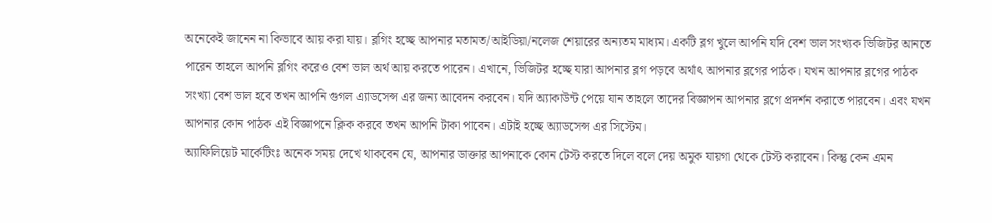অনেকেই জানেন না কিভাবে আয় করা যায়। ব্লগিং হচ্ছে আপনার মতামত/আইডিয়া/নলেজ শেয়ারের অন্যতম মাধ্যম। একটি ব্লগ খুলে আপনি যদি বেশ ভাল সংখ্যক ভিজিটর আনতে পারেন তাহলে আপনি ব্লগিং করেও বেশ ভাল অর্থ আয় করতে পারেন। এখানে, ভিজিটর হচ্ছে যারা আপনার ব্লগ পড়বে অর্থাৎ আপনার ব্লগের পাঠক। যখন আপনার ব্লগের পাঠক সংখ্যা বেশ ভাল হবে তখন আপনি গুগল এ্যাডসেন্স এর জন্য আবেদন করবেন। যদি অ্যাকাউন্ট পেয়ে যান তাহলে তাদের বিজ্ঞাপন আপনার ব্লগে প্রদর্শন করাতে পারবেন। এবং যখন আপনার কোন পাঠক এই বিজ্ঞাপনে ক্লিক করবে তখন আপনি টাকা পাবেন। এটাই হচ্ছে অ্যাডসেন্স এর সিস্টেম।
অ্যাফিলিয়েট মার্কেটিংঃ অনেক সময় দেখে থাকবেন যে, আপনার ডাক্তার আপনাকে কোন টেস্ট করতে দিলে বলে দেয় অমুক যায়গা থেকে টেস্ট করাবেন। কিন্তু কেন এমন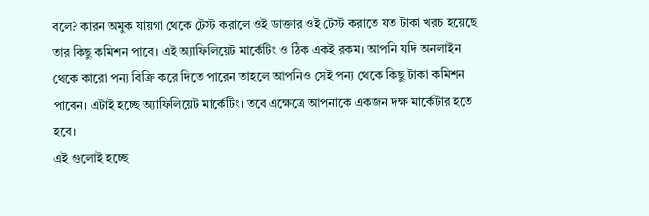বলে? কারন অমুক যায়গা থেকে টেস্ট করালে ওই ডাক্তার ওই টেস্ট করাতে যত টাকা খরচ হয়েছে তার কিছু কমিশন পাবে। এই অ্যাফিলিয়েট মার্কেটিং ও ঠিক একই রকম। আপনি যদি অনলাইন থেকে কারো পন্য বিক্রি করে দিতে পারেন তাহলে আপনিও সেই পন্য থেকে কিছু টাকা কমিশন পাবেন। এটাই হচ্ছে অ্যাফিলিয়েট মার্কেটিং। তবে এক্ষেত্রে আপনাকে একজন দক্ষ মার্কেটার হতে হবে।
এই গুলোই হচ্ছে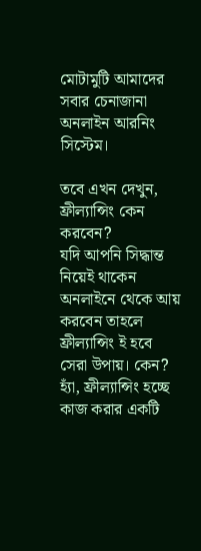মোটামুটি আমাদের সবার চেনাজানা অনলাইন আরনিং সিস্টেম।

তবে এখন দেখুন, ফ্রীল্যান্সিং কেন করবেন?
যদি আপনি সিদ্ধান্ত নিয়েই থাকেন অনলাইনে থেকে আয় করবেন তাহলে ফ্রীল্যান্সিং ই হবে সেরা উপায়। কেন? হ্যাঁ, ফ্রীল্যান্সিং হচ্ছে কাজ করার একটি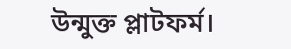উন্মুক্ত প্লাটফর্ম।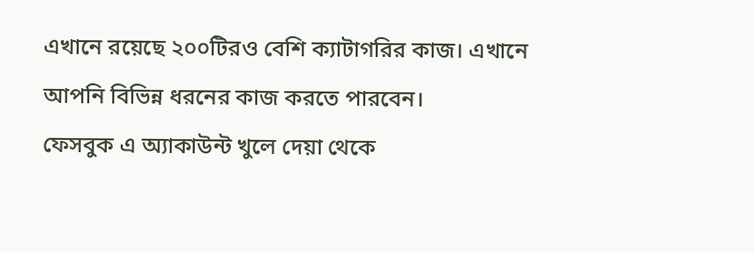এখানে রয়েছে ২০০টিরও বেশি ক্যাটাগরির কাজ। এখানে আপনি বিভিন্ন ধরনের কাজ করতে পারবেন।
ফেসবুক এ অ্যাকাউন্ট খুলে দেয়া থেকে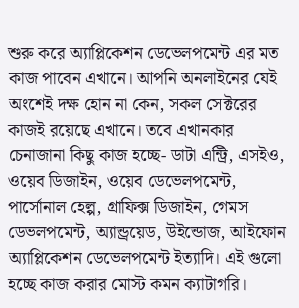শুরু করে অ্যাপ্লিকেশন ডেভেলপমেন্ট এর মত কাজ পাবেন এখানে। আপনি অনলাইনের যেই অংশেই দক্ষ হোন না কেন, সকল সেক্টরের কাজই রয়েছে এখানে। তবে এখানকার চেনাজানা কিছু কাজ হচ্ছে- ডাটা এন্ট্রি, এসইও, ওয়েব ডিজাইন, ওয়েব ডেভেলপমেন্ট, পার্সোনাল হেল্প, গ্রাফিক্স ডিজাইন, গেমস ডেভলপমেন্ট, অ্যান্ড্রয়েড, উইন্ডোজ, আইফোন অ্যাপ্লিকেশন ডেভেলপমেন্ট ইত্যাদি। এই গুলো হচ্ছে কাজ করার মোস্ট কমন ক্যাটাগরি।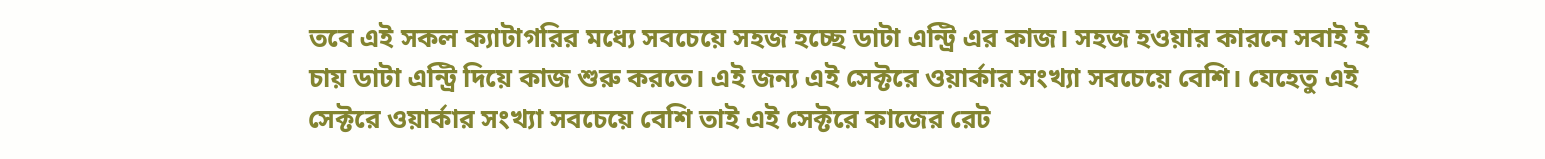তবে এই সকল ক্যাটাগরির মধ্যে সবচেয়ে সহজ হচ্ছে ডাটা এন্ট্রি এর কাজ। সহজ হওয়ার কারনে সবাই ই চায় ডাটা এন্ট্রি দিয়ে কাজ শুরু করতে। এই জন্য এই সেক্টরে ওয়ার্কার সংখ্যা সবচেয়ে বেশি। যেহেতু এই সেক্টরে ওয়ার্কার সংখ্যা সবচেয়ে বেশি তাই এই সেক্টরে কাজের রেট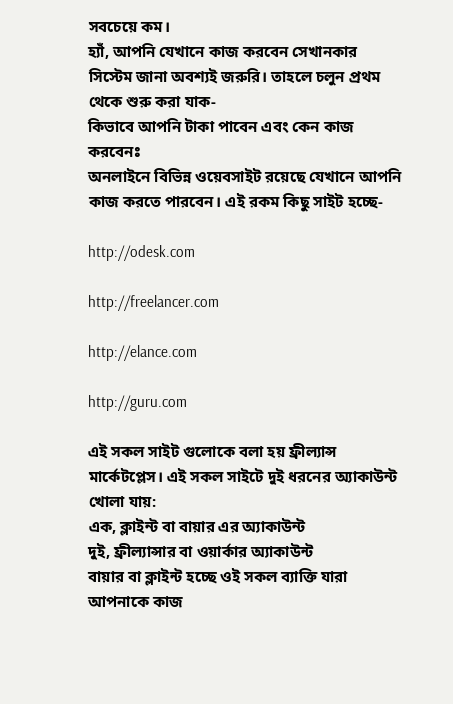সবচেয়ে কম।
হ্যাঁ, আপনি যেখানে কাজ করবেন সেখানকার সিস্টেম জানা অবশ্যই জরুরি। তাহলে চলুন প্রথম থেকে শুরু করা যাক-
কিভাবে আপনি টাকা পাবেন এবং কেন কাজ করবেনঃ
অনলাইনে বিভিন্ন ওয়েবসাইট রয়েছে যেখানে আপনি কাজ করতে পারবেন। এই রকম কিছু সাইট হচ্ছে-

http://odesk.com

http://freelancer.com

http://elance.com

http://guru.com

এই সকল সাইট গুলোকে বলা হয় ফ্রীল্যান্স মার্কেটপ্লেস। এই সকল সাইটে দুই ধরনের অ্যাকাউন্ট খোলা যায়:
এক, ক্লাইন্ট বা বায়ার এর অ্যাকাউন্ট
দুই, ফ্রীল্যান্সার বা ওয়ার্কার অ্যাকাউন্ট
বায়ার বা ক্লাইন্ট হচ্ছে ওই সকল ব্যাক্তি যারা আপনাকে কাজ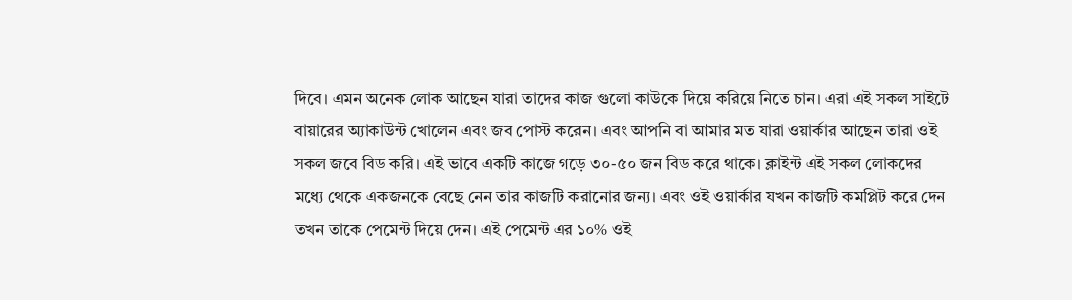দিবে। এমন অনেক লোক আছেন যারা তাদের কাজ গুলো কাউকে দিয়ে করিয়ে নিতে চান। এরা এই সকল সাইটে বায়ারের অ্যাকাউন্ট খোলেন এবং জব পোস্ট করেন। এবং আপনি বা আমার মত যারা ওয়ার্কার আছেন তারা ওই সকল জবে বিড করি। এই ভাবে একটি কাজে গড়ে ৩০-৫০ জন বিড করে থাকে। ক্লাইন্ট এই সকল লোকদের মধ্যে থেকে একজনকে বেছে নেন তার কাজটি করানোর জন্য। এবং ওই ওয়ার্কার যখন কাজটি কমপ্লিট করে দেন তখন তাকে পেমেন্ট দিয়ে দেন। এই পেমেন্ট এর ১০% ওই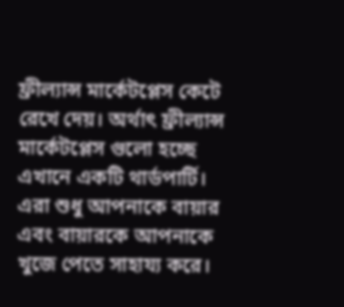ফ্রীল্যান্স মার্কেটপ্লেস কেটে রেখে দেয়। অর্থাৎ ফ্রীল্যান্স মার্কেটপ্লেস গুলো হচ্ছে এখানে একটি থার্ডপার্টি। এরা শুধু আপনাকে বায়ার এবং বায়ারকে আপনাকে খুজে পেতে সাহায্য করে।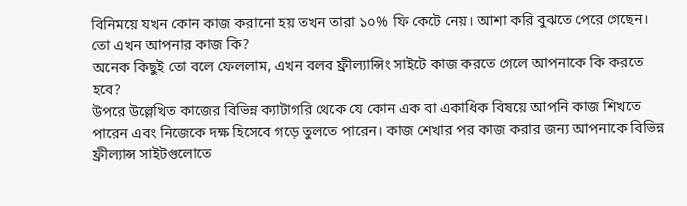বিনিময়ে যখন কোন কাজ করানো হয় তখন তারা ১০% ফি কেটে নেয়। আশা করি বুঝতে পেরে গেছেন।
তো এখন আপনার কাজ কি?
অনেক কিছুই তো বলে ফেললাম, এখন বলব ফ্রীল্যান্সিং সাইটে কাজ করতে গেলে আপনাকে কি করতে হবে?
উপরে উল্লেখিত কাজের বিভিন্ন ক্যাটাগরি থেকে যে কোন এক বা একাধিক বিষয়ে আপনি কাজ শিখতে পারেন এবং নিজেকে দক্ষ হিসেবে গড়ে তুলতে পারেন। কাজ শেখার পর কাজ করার জন্য আপনাকে বিভিন্ন ফ্রীল্যান্স সাইটগুলোতে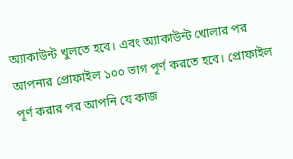অ্যাকাউন্ট খুলতে হবে। এবং অ্যাকাউন্ট খোলার পর আপনার প্রোফাইল ১০০ ভাগ পূর্ণ করতে হবে। প্রোফাইল পূর্ণ করার পর আপনি যে কাজ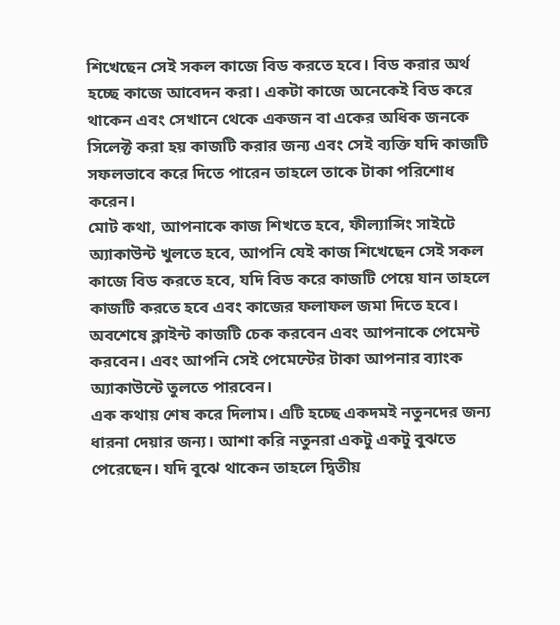শিখেছেন সেই সকল কাজে বিড করতে হবে। বিড করার অর্থ হচ্ছে কাজে আবেদন করা। একটা কাজে অনেকেই বিড করে থাকেন এবং সেখানে থেকে একজন বা একের অধিক জনকে সিলেক্ট করা হয় কাজটি করার জন্য এবং সেই ব্যক্তি যদি কাজটি সফলভাবে করে দিতে পারেন তাহলে তাকে টাকা পরিশোধ করেন।
মোট কথা, আপনাকে কাজ শিখতে হবে, ফীল্যান্সিং সাইটে অ্যাকাউন্ট খুলতে হবে, আপনি যেই কাজ শিখেছেন সেই সকল কাজে বিড করতে হবে, যদি বিড করে কাজটি পেয়ে যান তাহলে কাজটি করতে হবে এবং কাজের ফলাফল জমা দিতে হবে। অবশেষে ক্লাইন্ট কাজটি চেক করবেন এবং আপনাকে পেমেন্ট করবেন। এবং আপনি সেই পেমেন্টের টাকা আপনার ব্যাংক অ্যাকাউন্টে তুলতে পারবেন।
এক কথায় শেষ করে দিলাম। এটি হচ্ছে একদমই নতুনদের জন্য ধারনা দেয়ার জন্য। আশা করি নতুনরা একটু একটু বুঝতে পেরেছেন। যদি বুঝে থাকেন তাহলে দ্বিতীয়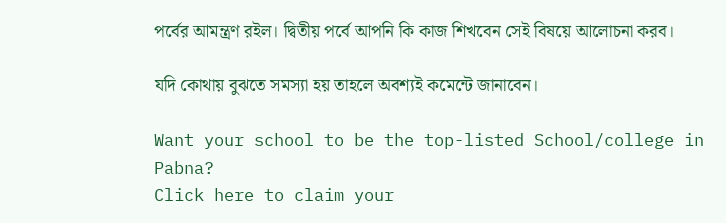পর্বের আমন্ত্রণ রইল। দ্বিতীয় পর্বে আপনি কি কাজ শিখবেন সেই বিষয়ে আলোচনা করব।

যদি কোথায় বুঝতে সমস্যা হয় তাহলে অবশ্যই কমেন্টে জানাবেন।

Want your school to be the top-listed School/college in Pabna?
Click here to claim your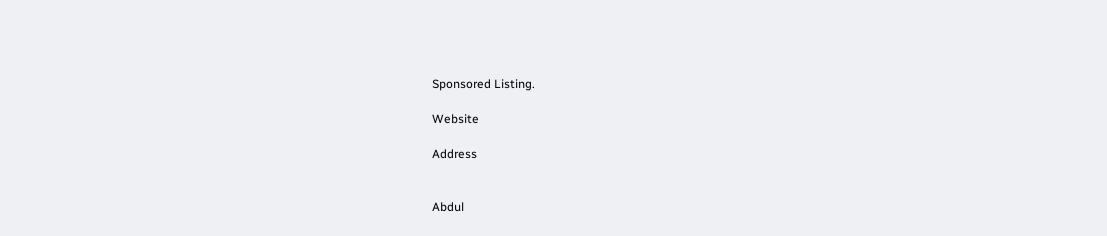Sponsored Listing.

Website

Address


Abdul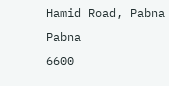Hamid Road, Pabna
Pabna
6600